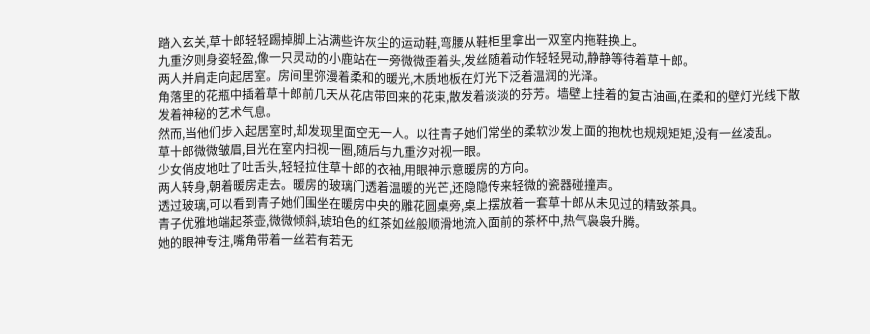踏入玄关,草十郎轻轻踢掉脚上沾满些许灰尘的运动鞋,弯腰从鞋柜里拿出一双室内拖鞋换上。
九重汐则身姿轻盈,像一只灵动的小鹿站在一旁微微歪着头,发丝随着动作轻轻晃动,静静等待着草十郎。
两人并肩走向起居室。房间里弥漫着柔和的暖光,木质地板在灯光下泛着温润的光泽。
角落里的花瓶中插着草十郎前几天从花店带回来的花束,散发着淡淡的芬芳。墙壁上挂着的复古油画,在柔和的壁灯光线下散发着神秘的艺术气息。
然而,当他们步入起居室时,却发现里面空无一人。以往青子她们常坐的柔软沙发上面的抱枕也规规矩矩,没有一丝凌乱。
草十郎微微皱眉,目光在室内扫视一圈,随后与九重汐对视一眼。
少女俏皮地吐了吐舌头,轻轻拉住草十郎的衣袖,用眼神示意暖房的方向。
两人转身,朝着暖房走去。暖房的玻璃门透着温暖的光芒,还隐隐传来轻微的瓷器碰撞声。
透过玻璃,可以看到青子她们围坐在暖房中央的雕花圆桌旁,桌上摆放着一套草十郎从未见过的精致茶具。
青子优雅地端起茶壶,微微倾斜,琥珀色的红茶如丝般顺滑地流入面前的茶杯中,热气袅袅升腾。
她的眼神专注,嘴角带着一丝若有若无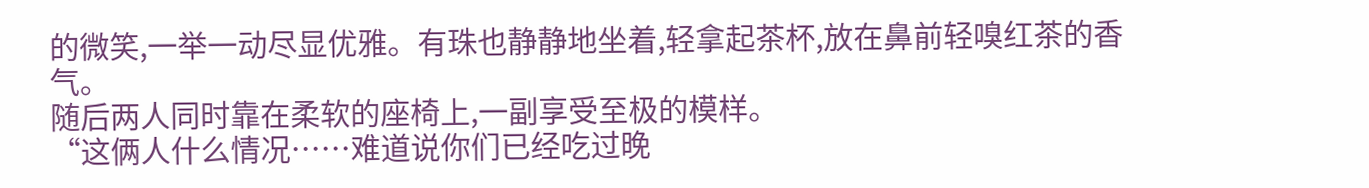的微笑,一举一动尽显优雅。有珠也静静地坐着,轻拿起茶杯,放在鼻前轻嗅红茶的香气。
随后两人同时靠在柔软的座椅上,一副享受至极的模样。
“这俩人什么情况……难道说你们已经吃过晚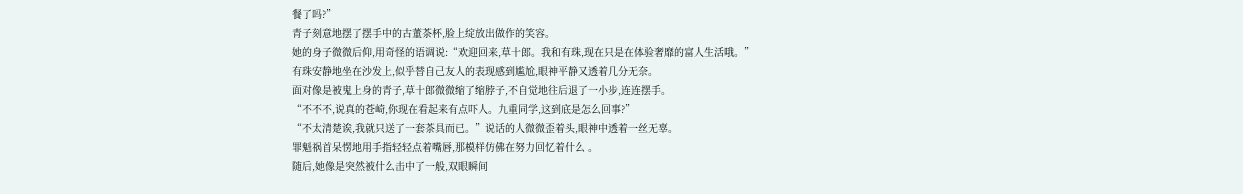餐了吗?”
青子刻意地摆了摆手中的古董茶杯,脸上绽放出做作的笑容。
她的身子微微后仰,用奇怪的语调说:“欢迎回来,草十郎。我和有珠,现在只是在体验奢靡的富人生活哦。”
有珠安静地坐在沙发上,似乎替自己友人的表现感到尴尬,眼神平静又透着几分无奈。
面对像是被鬼上身的青子,草十郎微微缩了缩脖子,不自觉地往后退了一小步,连连摆手。
“不不不,说真的苍崎,你现在看起来有点吓人。九重同学,这到底是怎么回事?”
“不太清楚诶,我就只送了一套茶具而已。”说话的人微微歪着头,眼神中透着一丝无辜。
罪魁祸首呆愣地用手指轻轻点着嘴唇,那模样仿佛在努力回忆着什么 。
随后,她像是突然被什么击中了一般,双眼瞬间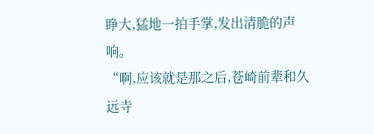睁大,猛地一拍手掌,发出清脆的声响。
“啊,应该就是那之后,苍崎前辈和久远寺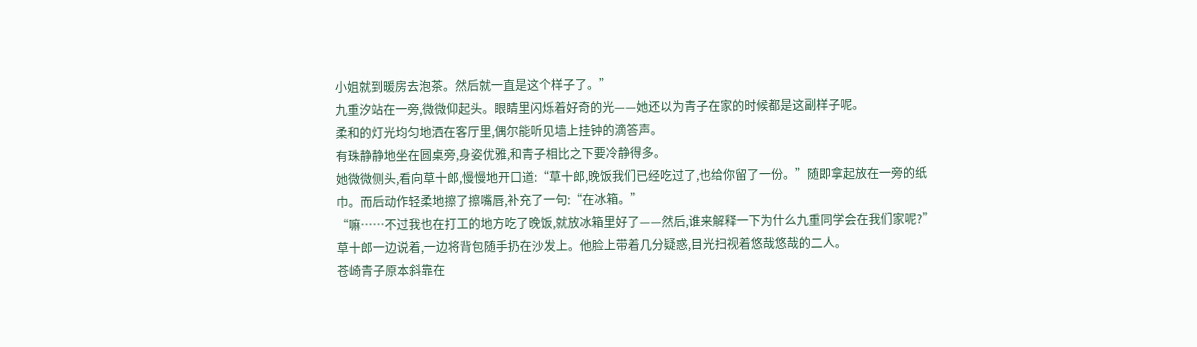小姐就到暖房去泡茶。然后就一直是这个样子了。”
九重汐站在一旁,微微仰起头。眼睛里闪烁着好奇的光——她还以为青子在家的时候都是这副样子呢。
柔和的灯光均匀地洒在客厅里,偶尔能听见墙上挂钟的滴答声。
有珠静静地坐在圆桌旁,身姿优雅,和青子相比之下要冷静得多。
她微微侧头,看向草十郎,慢慢地开口道:“草十郎,晚饭我们已经吃过了,也给你留了一份。”随即拿起放在一旁的纸巾。而后动作轻柔地擦了擦嘴唇,补充了一句:“在冰箱。”
“嘛……不过我也在打工的地方吃了晚饭,就放冰箱里好了——然后,谁来解释一下为什么九重同学会在我们家呢?”
草十郎一边说着,一边将背包随手扔在沙发上。他脸上带着几分疑惑,目光扫视着悠哉悠哉的二人。
苍崎青子原本斜靠在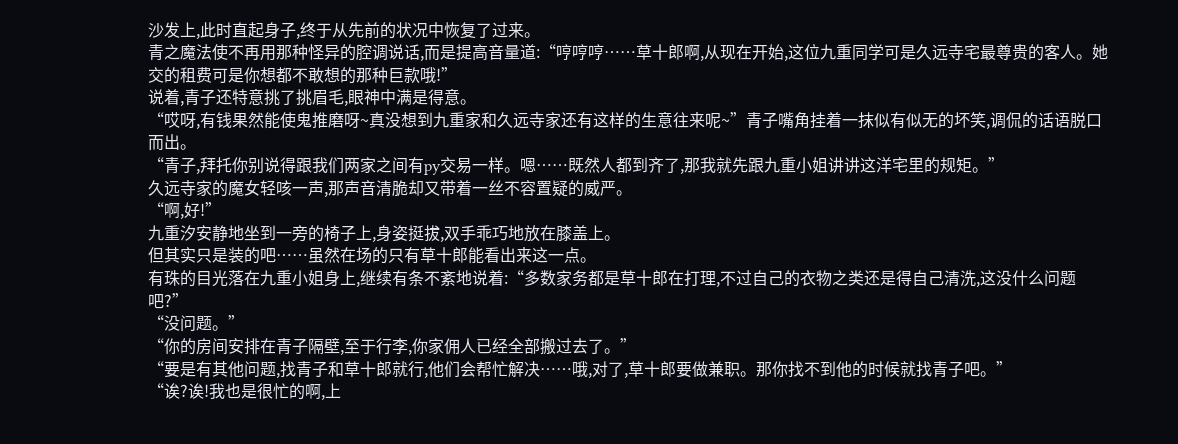沙发上,此时直起身子,终于从先前的状况中恢复了过来。
青之魔法使不再用那种怪异的腔调说话,而是提高音量道:“哼哼哼……草十郎啊,从现在开始,这位九重同学可是久远寺宅最尊贵的客人。她交的租费可是你想都不敢想的那种巨款哦!”
说着,青子还特意挑了挑眉毛,眼神中满是得意。
“哎呀,有钱果然能使鬼推磨呀~真没想到九重家和久远寺家还有这样的生意往来呢~”青子嘴角挂着一抹似有似无的坏笑,调侃的话语脱口而出。
“青子,拜托你别说得跟我们两家之间有py交易一样。嗯……既然人都到齐了,那我就先跟九重小姐讲讲这洋宅里的规矩。”
久远寺家的魔女轻咳一声,那声音清脆却又带着一丝不容置疑的威严。
“啊,好!”
九重汐安静地坐到一旁的椅子上,身姿挺拔,双手乖巧地放在膝盖上。
但其实只是装的吧……虽然在场的只有草十郎能看出来这一点。
有珠的目光落在九重小姐身上,继续有条不紊地说着:“多数家务都是草十郎在打理,不过自己的衣物之类还是得自己清洗,这没什么问题吧?”
“没问题。”
“你的房间安排在青子隔壁,至于行李,你家佣人已经全部搬过去了。”
“要是有其他问题,找青子和草十郎就行,他们会帮忙解决……哦,对了,草十郎要做兼职。那你找不到他的时候就找青子吧。”
“诶?诶!我也是很忙的啊,上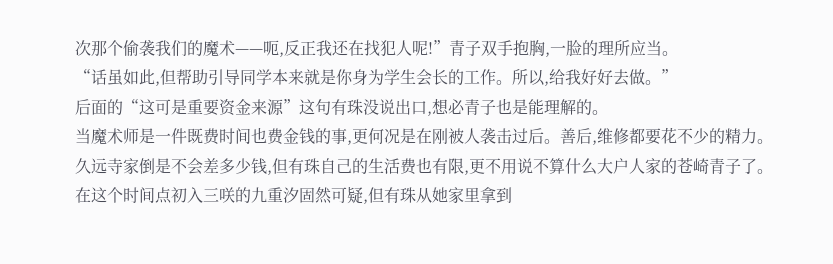次那个偷袭我们的魔术——呃,反正我还在找犯人呢!”青子双手抱胸,一脸的理所应当。
“话虽如此,但帮助引导同学本来就是你身为学生会长的工作。所以,给我好好去做。”
后面的“这可是重要资金来源”这句有珠没说出口,想必青子也是能理解的。
当魔术师是一件既费时间也费金钱的事,更何况是在刚被人袭击过后。善后,维修都要花不少的精力。
久远寺家倒是不会差多少钱,但有珠自己的生活费也有限,更不用说不算什么大户人家的苍崎青子了。
在这个时间点初入三咲的九重汐固然可疑,但有珠从她家里拿到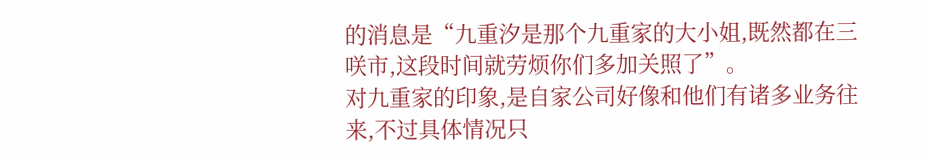的消息是“九重汐是那个九重家的大小姐,既然都在三咲市,这段时间就劳烦你们多加关照了”。
对九重家的印象,是自家公司好像和他们有诸多业务往来,不过具体情况只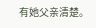有她父亲清楚。